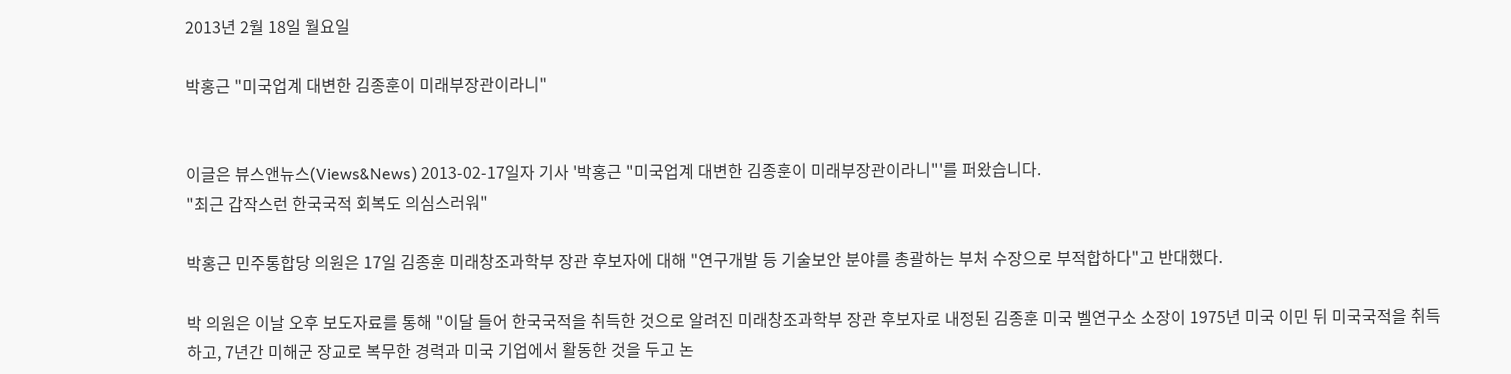2013년 2월 18일 월요일

박홍근 "미국업계 대변한 김종훈이 미래부장관이라니"


이글은 뷰스앤뉴스(Views&News) 2013-02-17일자 기사 '박홍근 "미국업계 대변한 김종훈이 미래부장관이라니"'를 퍼왔습니다.
"최근 갑작스런 한국국적 회복도 의심스러워"

박홍근 민주통합당 의원은 17일 김종훈 미래창조과학부 장관 후보자에 대해 "연구개발 등 기술보안 분야를 총괄하는 부처 수장으로 부적합하다"고 반대했다.

박 의원은 이날 오후 보도자료를 통해 "이달 들어 한국국적을 취득한 것으로 알려진 미래창조과학부 장관 후보자로 내정된 김종훈 미국 벨연구소 소장이 1975년 미국 이민 뒤 미국국적을 취득하고, 7년간 미해군 장교로 복무한 경력과 미국 기업에서 활동한 것을 두고 논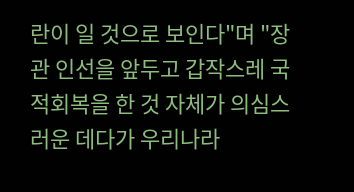란이 일 것으로 보인다"며 "장관 인선을 앞두고 갑작스레 국적회복을 한 것 자체가 의심스러운 데다가 우리나라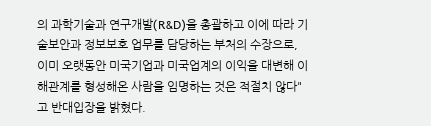의 과학기술과 연구개발(R&D)을 총괄하고 이에 따라 기술보안과 정보보호 업무를 담당하는 부처의 수장으로, 이미 오랫동안 미국기업과 미국업계의 이익을 대변해 이해관계를 형성해온 사람을 임명하는 것은 적절치 않다"고 반대입장을 밝혔다.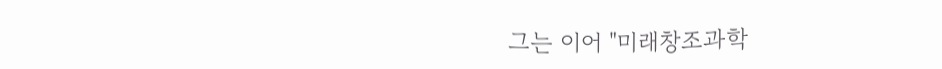그는 이어 "미래창조과학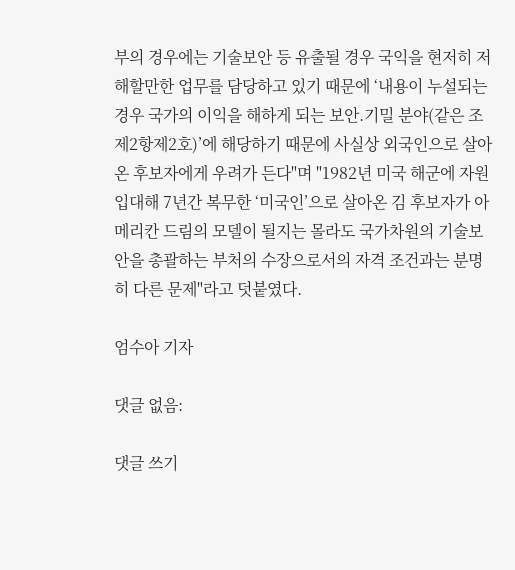부의 경우에는 기술보안 등 유출될 경우 국익을 현저히 저해할만한 업무를 담당하고 있기 때문에 ‘내용이 누설되는 경우 국가의 이익을 해하게 되는 보안.기밀 분야(같은 조 제2항제2호)’에 해당하기 때문에 사실상 외국인으로 살아온 후보자에게 우려가 든다"며 "1982년 미국 해군에 자원입대해 7년간 복무한 ‘미국인’으로 살아온 김 후보자가 아메리칸 드림의 모델이 될지는 몰라도 국가차원의 기술보안을 총괄하는 부처의 수장으로서의 자격 조건과는 분명히 다른 문제"라고 덧붙였다.

엄수아 기자

댓글 없음:

댓글 쓰기